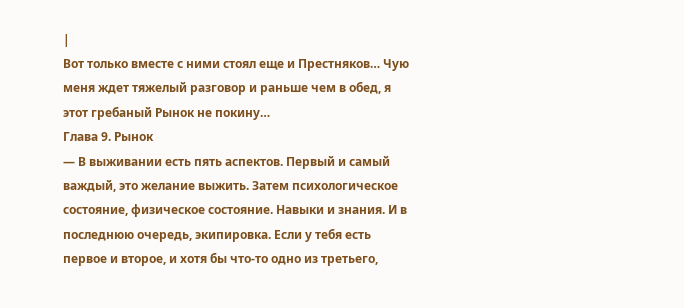|
Вот только вместе с ними стоял еще и Престняков… Чую меня ждет тяжелый разговор и раньше чем в обед, я этот гребаный Рынок не покину…
Глава 9. Рынок
— В выживании есть пять аспектов. Первый и самый важдый, это желание выжить. Затем психологическое состояние, физическое состояние. Навыки и знания. И в последнюю очередь, экипировка. Если у тебя есть первое и второе, и хотя бы что-то одно из третьего,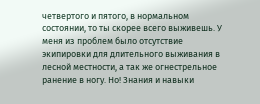четвертого и пятого, в нормальном состоянии, то ты скорее всего выживешь. У меня из проблем было отсутствие экипировки для длительного выживания в лесной местности, а так же огнестрельное ранение в ногу. Но! Знания и навыки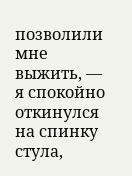позволили мне выжить, — я спокойно откинулся на спинку стула,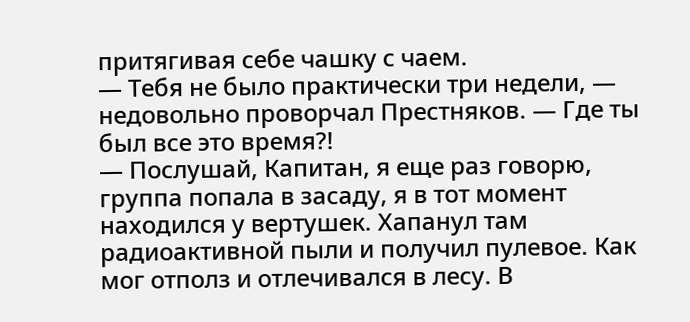притягивая себе чашку с чаем.
— Тебя не было практически три недели, — недовольно проворчал Престняков. — Где ты был все это время?!
— Послушай, Капитан, я еще раз говорю, группа попала в засаду, я в тот момент находился у вертушек. Хапанул там радиоактивной пыли и получил пулевое. Как мог отполз и отлечивался в лесу. В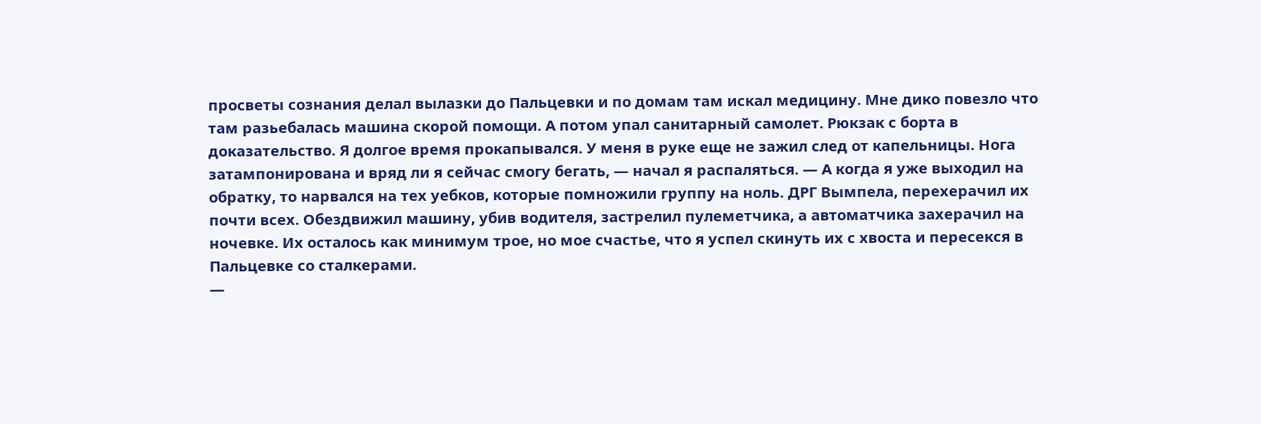просветы сознания делал вылазки до Пальцевки и по домам там искал медицину. Мне дико повезло что там разьебалась машина скорой помощи. А потом упал санитарный самолет. Рюкзак с борта в доказательство. Я долгое время прокапывался. У меня в руке еще не зажил след от капельницы. Нога затампонирована и вряд ли я сейчас смогу бегать, — начал я распаляться. — А когда я уже выходил на обратку, то нарвался на тех уебков, которые помножили группу на ноль. ДРГ Вымпела, перехерачил их почти всех. Обездвижил машину, убив водителя, застрелил пулеметчика, а автоматчика захерачил на ночевке. Их осталось как минимум трое, но мое счастье, что я успел скинуть их с хвоста и пересекся в Пальцевке со сталкерами.
—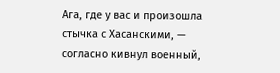Ага, где у вас и произошла стычка с Хасанскими, — согласно кивнул военный,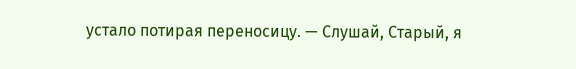устало потирая переносицу. — Слушай, Старый, я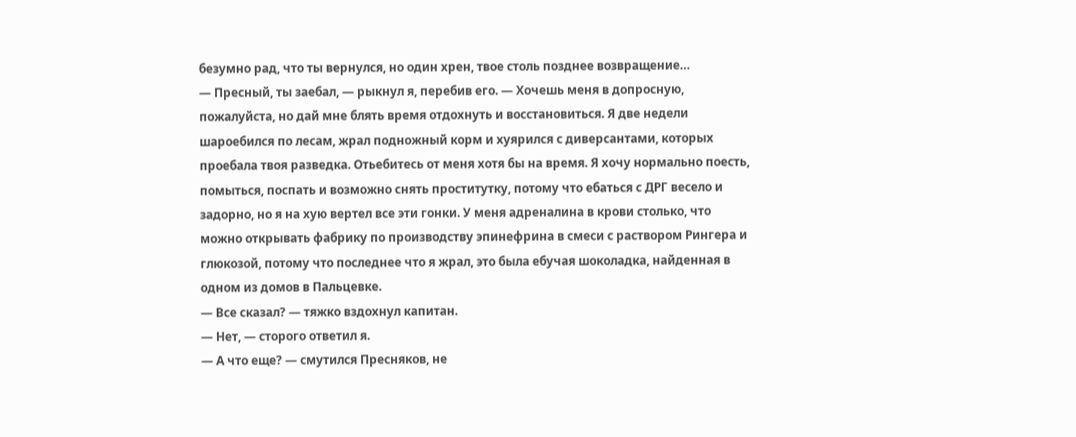безумно рад, что ты вернулся, но один хрен, твое столь позднее возвращение…
— Пресный, ты заебал, — рыкнул я, перебив его. — Хочешь меня в допросную, пожалуйста, но дай мне блять время отдохнуть и восстановиться. Я две недели шароебился по лесам, жрал подножный корм и хуярился с диверсантами, которых проебала твоя разведка. Отьебитесь от меня хотя бы на время. Я хочу нормально поесть, помыться, поспать и возможно снять проститутку, потому что ебаться с ДРГ весело и задорно, но я на хую вертел все эти гонки. У меня адреналина в крови столько, что можно открывать фабрику по производству эпинефрина в смеси с раствором Рингера и глюкозой, потому что последнее что я жрал, это была ебучая шоколадка, найденная в одном из домов в Пальцевке.
— Все сказал? — тяжко вздохнул капитан.
— Нет, — сторого ответил я.
— А что еще? — смутился Пресняков, не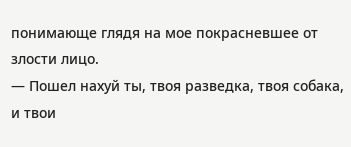понимающе глядя на мое покрасневшее от злости лицо.
— Пошел нахуй ты, твоя разведка, твоя собака, и твои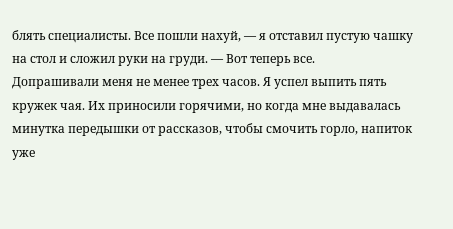блять специалисты. Все пошли нахуй, — я отставил пустую чашку на стол и сложил руки на груди. — Вот теперь все.
Допрашивали меня не менее трех часов. Я успел выпить пять кружек чая. Их приносили горячими, но когда мне выдавалась минутка передышки от рассказов, чтобы смочить горло, напиток уже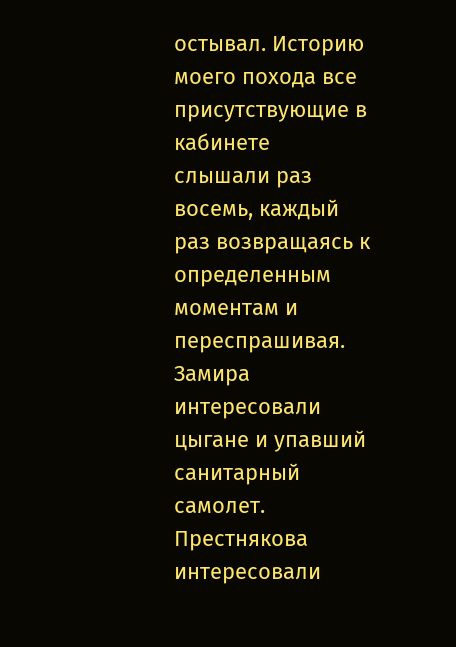остывал. Историю моего похода все присутствующие в кабинете слышали раз восемь, каждый раз возвращаясь к определенным моментам и переспрашивая. Замира интересовали цыгане и упавший санитарный самолет. Престнякова интересовали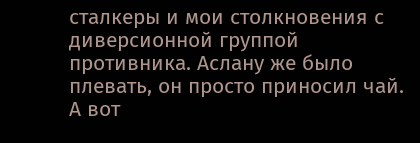сталкеры и мои столкновения с диверсионной группой противника. Аслану же было плевать, он просто приносил чай. А вот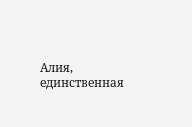Алия, единственная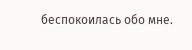беспокоилась обо мне.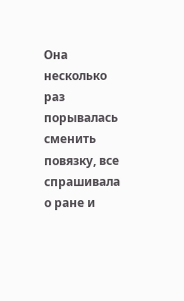Она несколько раз порывалась сменить повязку, все спрашивала о ране и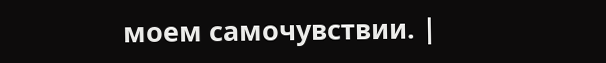моем самочувствии. |